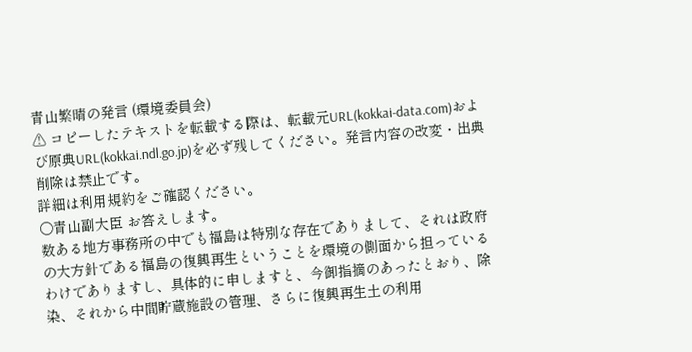青山繁晴の発言 (環境委員会)
⚠ コピーしたテキストを転載する際は、転載元URL(kokkai-data.com)および原典URL(kokkai.ndl.go.jp)を必ず残してください。発言内容の改変・出典削除は禁止です。
詳細は利用規約をご確認ください。
○青山副大臣 お答えします。
数ある地方事務所の中でも福島は特別な存在でありまして、それは政府の大方針である福島の復興再生ということを環境の側面から担っているわけでありますし、具体的に申しますと、今御指摘のあったとおり、除染、それから中間貯蔵施設の管理、さらに復興再生土の利用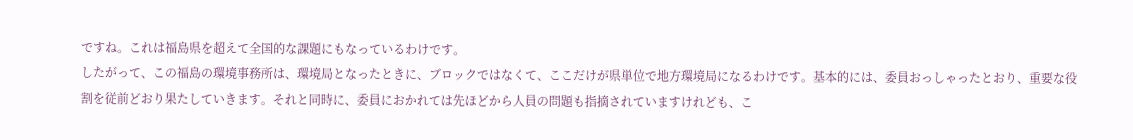ですね。これは福島県を超えて全国的な課題にもなっているわけです。
したがって、この福島の環境事務所は、環境局となったときに、ブロックではなくて、ここだけが県単位で地方環境局になるわけです。基本的には、委員おっしゃったとおり、重要な役割を従前どおり果たしていきます。それと同時に、委員におかれては先ほどから人員の問題も指摘されていますけれども、こ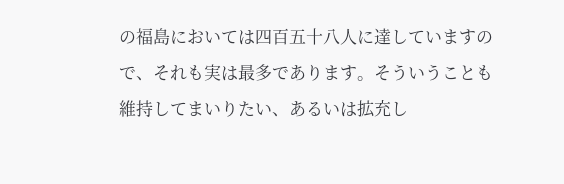の福島においては四百五十八人に達していますので、それも実は最多であります。そういうことも維持してまいりたい、あるいは拡充し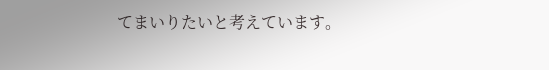てまいりたいと考えています。